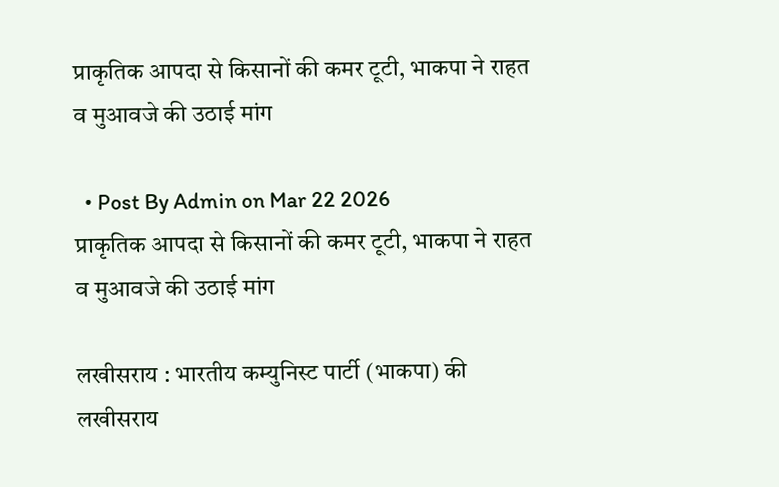प्राकृतिक आपदा से किसानों की कमर टूटी, भाकपा ने राहत व मुआवजे की उठाई मांग

  • Post By Admin on Mar 22 2026
प्राकृतिक आपदा से किसानों की कमर टूटी, भाकपा ने राहत व मुआवजे की उठाई मांग

लखीसराय : भारतीय कम्युनिस्ट पार्टी (भाकपा) की लखीसराय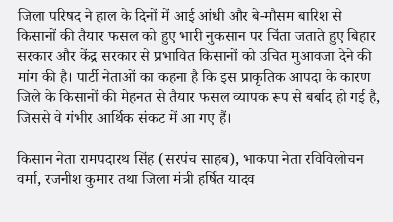जिला परिषद ने हाल के दिनों में आई आंधी और बे-मौसम बारिश से किसानों की तैयार फसल को हुए भारी नुकसान पर चिंता जताते हुए बिहार सरकार और केंद्र सरकार से प्रभावित किसानों को उचित मुआवजा देने की मांग की है। पार्टी नेताओं का कहना है कि इस प्राकृतिक आपदा के कारण जिले के किसानों की मेहनत से तैयार फसल व्यापक रूप से बर्बाद हो गई है, जिससे वे गंभीर आर्थिक संकट में आ गए हैं।

किसान नेता रामपदारथ सिंह (सरपंच साहब), भाकपा नेता रविविलोचन वर्मा, रजनीश कुमार तथा जिला मंत्री हर्षित यादव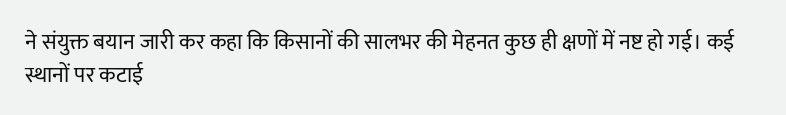ने संयुक्त बयान जारी कर कहा कि किसानों की सालभर की मेहनत कुछ ही क्षणों में नष्ट हो गई। कई स्थानों पर कटाई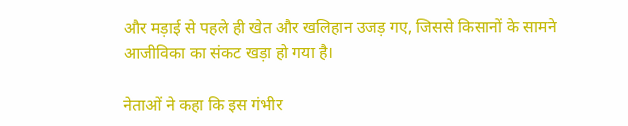और मड़ाई से पहले ही खेत और खलिहान उजड़ गए, जिससे किसानों के सामने आजीविका का संकट खड़ा हो गया है।

नेताओं ने कहा कि इस गंभीर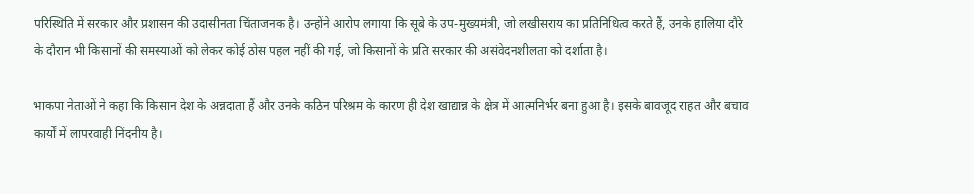परिस्थिति में सरकार और प्रशासन की उदासीनता चिंताजनक है। उन्होंने आरोप लगाया कि सूबे के उप-मुख्यमंत्री, जो लखीसराय का प्रतिनिधित्व करते हैं, उनके हालिया दौरे के दौरान भी किसानों की समस्याओं को लेकर कोई ठोस पहल नहीं की गई, जो किसानों के प्रति सरकार की असंवेदनशीलता को दर्शाता है।

भाकपा नेताओं ने कहा कि किसान देश के अन्नदाता हैं और उनके कठिन परिश्रम के कारण ही देश खाद्यान्न के क्षेत्र में आत्मनिर्भर बना हुआ है। इसके बावजूद राहत और बचाव कार्यों में लापरवाही निंदनीय है।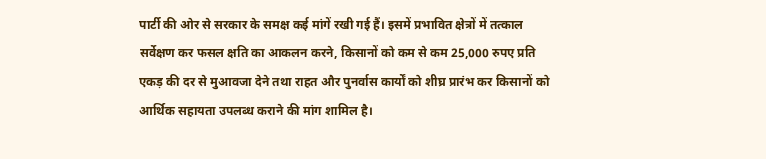पार्टी की ओर से सरकार के समक्ष कई मांगें रखी गई हैं। इसमें प्रभावित क्षेत्रों में तत्काल सर्वेक्षण कर फसल क्षति का आकलन करने, किसानों को कम से कम 25,000 रुपए प्रति एकड़ की दर से मुआवजा देने तथा राहत और पुनर्वास कार्यों को शीघ्र प्रारंभ कर किसानों को आर्थिक सहायता उपलब्ध कराने की मांग शामिल है।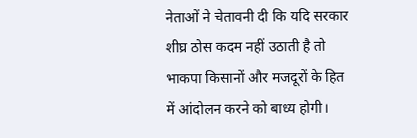नेताओं ने चेतावनी दी कि यदि सरकार शीघ्र ठोस कदम नहीं उठाती है तो भाकपा किसानों और मजदूरों के हित में आंदोलन करने को बाध्य होगी।